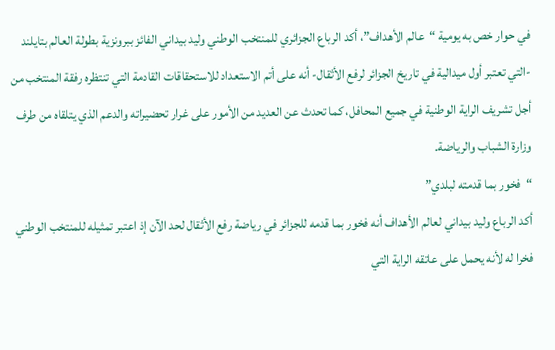في حوار خص به يومية “عالم الأهداف”، أكد الرباع الجزائري للمنتخب الوطني وليد بيداني الفائز ببرونزية بطولة العالم بتايلند -التي تعتبر أول ميدالية في تاريخ الجزائر لرفع الأثقال- أنه على أتم الاستعداد للاستحقاقات القادمة التي تنتظره رفقة المنتخب من أجل تشريف الراية الوطنية في جميع المحافل، كما تحدث عن العديد من الأمور على غرار تحضيراته والدعم الذي يتلقاه من طرف وزارة الشباب والرياضة.
“فخور بما قدمته لبلدي”
أكد الرباع وليد بيداني لعالم الأهداف أنه فخور بما قدمه للجزائر في رياضة رفع الأثقال لحد الآن إذ اعتبر تمثيله للمنتخب الوطني فخرا له لأنه يحمل على عاتقه الراية التي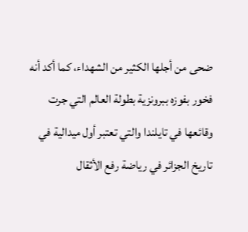ضحى من أجلها الكثير من الشهداء، كما أكد أنه فخور بفوزه ببرونزية بطولة العالم التي جرت وقائعها في تايلندا والتي تعتبر أول ميدالية في تاريخ الجزائر في رياضة رفع الأثقال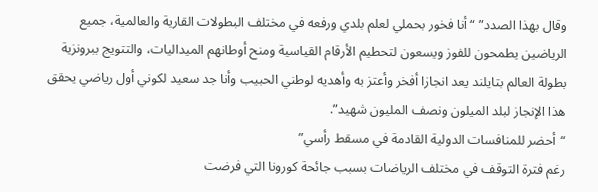وقال بهذا الصدد” “أنا فخور بحملي لعلم بلدي ورفعه في مختلف البطولات القارية والعالمية، جميع الرياضين يطمحون للفوز ويسعون لتحطيم الأرقام القياسية ومنح أوطانهم الميداليات، والتتويج ببرونزية بطولة العالم بتايلند يعد انجازا أفخر وأعتز به وأهديه لوطني الحبيب وأنا جد سعيد لكوني أول رياضي يحقق هذا الإنجاز لبلد الميلون ونصف المليون شهيد”.
“أحضر للمنافسات الدولية القادمة في مسقط رأسي”
رغم فترة التوقف في مختلف الرياضات بسبب جائحة كورونا التي فرضت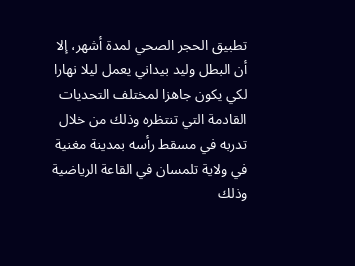تطبيق الحجر الصحي لمدة أشهر، إلا أن البطل وليد بيداني يعمل ليلا نهارا لكي يكون جاهزا لمختلف التحديات القادمة التي تنتظره وذلك من خلال تدربه في مسقط رأسه بمدينة مغنية في ولاية تلمسان في القاعة الرياضية وذلك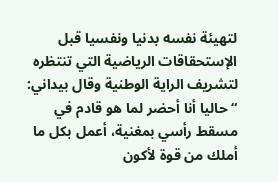لتهيئة نفسه بدنيا ونفسيا قبل الإستحقاقات الرياضية التي تنتظره لتشريف الراية الوطنية وقال بيداني: “حاليا أنا أحضر لما هو قادم في مسقط رأسي بمغنية، أعمل بكل ما أملك من قوة لأكون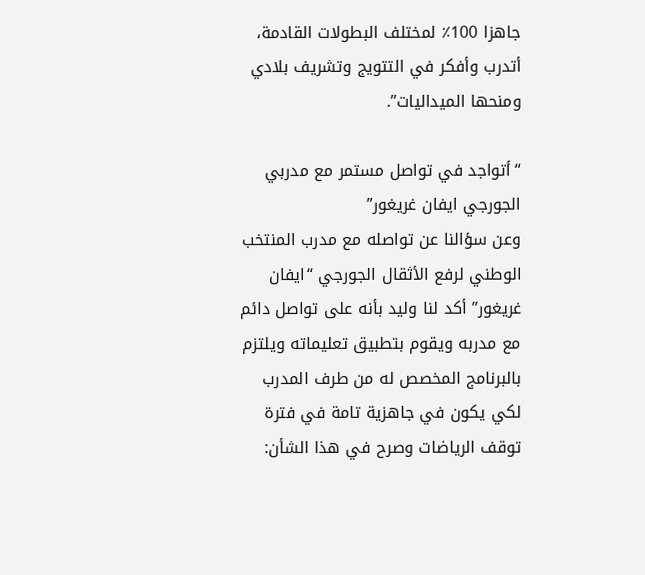جاهزا 100٪ لمختلف البطولات القادمة، أتدرب وأفكر في التتويج وتشريف بلادي ومنحها الميداليات”.

“أتواجد في تواصل مستمر مع مدربي الجورجي ايفان غريغور”
وعن سؤالنا عن تواصله مع مدرب المنتخب الوطني لرفع الأثقال الجورجي “ايفان غريغور” أكد لنا وليد بأنه على تواصل دائم مع مدربه ويقوم بتطبيق تعليماته ويلتزم بالبرنامج المخصص له من طرف المدرب لكي يكون في جاهزية تامة في فترة توقف الرياضات وصرح في هذا الشأن: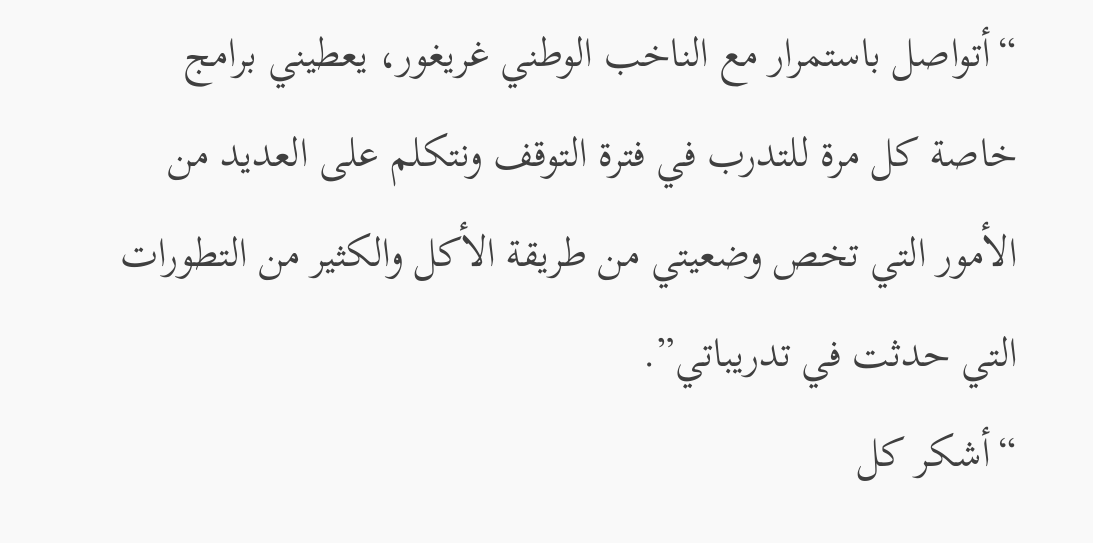“أتواصل باستمرار مع الناخب الوطني غريغور، يعطيني برامج خاصة كل مرة للتدرب في فترة التوقف ونتكلم على العديد من الأمور التي تخص وضعيتي من طريقة الأكل والكثير من التطورات التي حدثت في تدريباتي”.
“أشكر كل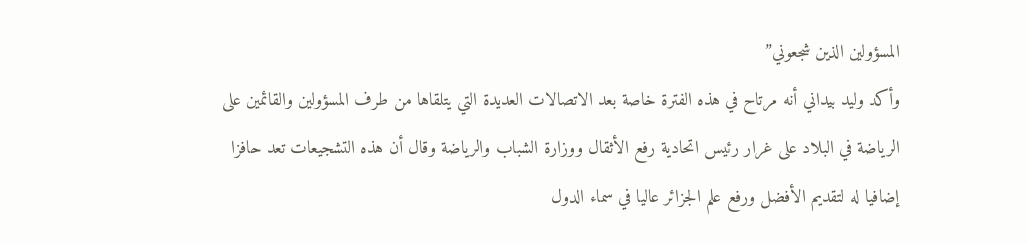المسؤولين الذين شجعوني”
وأكد وليد بيداني أنه مرتاح في هذه الفترة خاصة بعد الاتصالات العديدة التي يتلقاها من طرف المسؤولين والقائمين على الرياضة في البلاد على غرار رئيس اتحادية رفع الأثقال ووزارة الشباب والرياضة وقال أن هذه التشجيعات تعد حافزا إضافيا له لتقديم الأفضل ورفع علم الجزائر عاليا في سماء الدول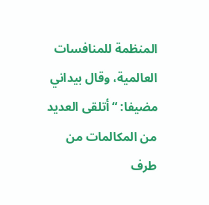المنظمة للمنافسات العالمية، وقال بيداني مضيفا: “أتلقى العديد من المكالمات من طرف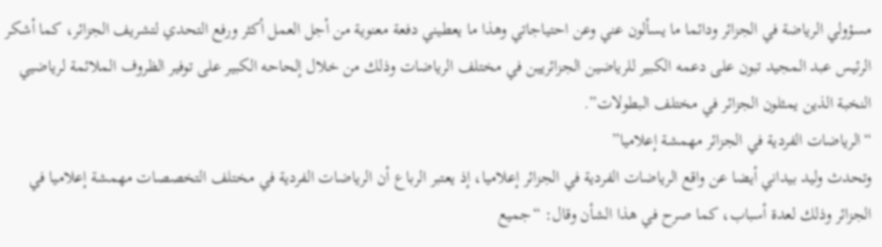مسؤولي الرياضة في الجزائر ودائما ما يسألون عني وعن احتياجاتي وهذا ما يعطيني دفعة معنوية من أجل العمل أكثر ورفع التحدي لتشريف الجزائر، كما أشكر الرئيس عبد المجيد تبون على دعمه الكبير للرياضين الجزائريين في مختلف الرياضات وذلك من خلال إلحاحه الكبير على توفير الظروف الملائمة لرياضيي النخبة الذين يمثلون الجزائر في مختلف البطولات”.
“الرياضات الفردية في الجزائر مهمشة إعلاميا”
وتحدث وليد بيداني أيضا عن واقع الرياضات الفردية في الجزائر إعلاميا، إذ يعتبر الرباع أن الرياضات الفردية في مختلف التخصصات مهمشة إعلاميا في الجزائر وذلك لعدة أسباب، كما صرح في هذا الشأن وقال: “جميع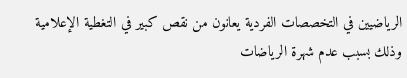الرياضيين في التخصصات الفردية يعانون من نقص كبير في التغطية الإعلامية وذلك بسبب عدم شهرة الرياضات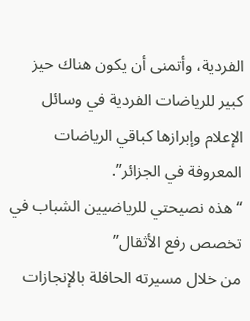الفردية، وأتمنى أن يكون هناك حيز كبير للرياضات الفردية في وسائل الإعلام وإبرازها كباقي الرياضات المعروفة في الجزائر”.
“هذه نصيحتي للرياضيين الشباب في تخصص رفع الأثقال”
من خلال مسيرته الحافلة بالإنجازات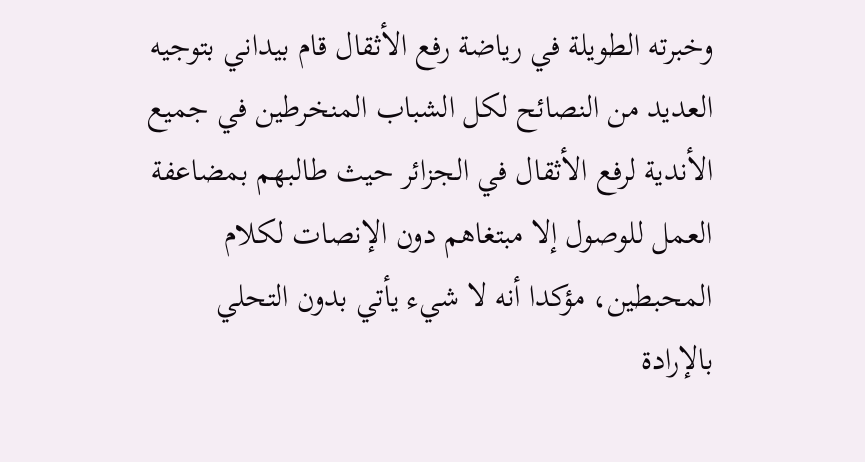وخبرته الطويلة في رياضة رفع الأثقال قام بيداني بتوجيه العديد من النصائح لكل الشباب المنخرطين في جميع الأندية لرفع الأثقال في الجزائر حيث طالبهم بمضاعفة العمل للوصول إلا مبتغاهم دون الإنصات لكلام المحبطين، مؤكدا أنه لا شيء يأتي بدون التحلي بالإرادة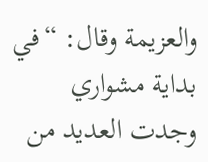والعزيمة وقال: “في بداية مشواري وجدت العديد من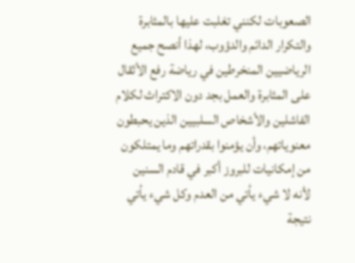الصعوبات لكنني تغلبت عليها بالمثابرة والتكرار الدائم والدؤوب، لهذا أنصح جميع الرياضيين المنخرطين في رياضة رفع الأثقال على المثابرة والعمل بجد دون الاكتراث لكلام الفاشلين والأشخاص السلبيين الذين يحبطون معنوياتهم، وأن يؤمنوا بقدراتهم وما يمتلكون من إمكانيات للبروز أكبر في قادم السنين لأنه لا شيء يأتي من العدم وكل شيء يأتي نتيجة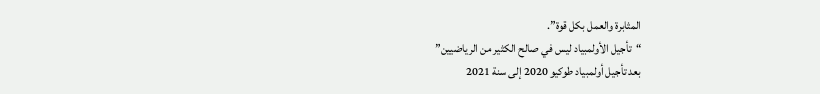المثابرة والعمل بكل قوة”.
“تأجيل الأولمبياد ليس في صالح الكثير من الرياضيين”
بعد تأجيل أولمبياد طوكيو 2020 إلى سنة 2021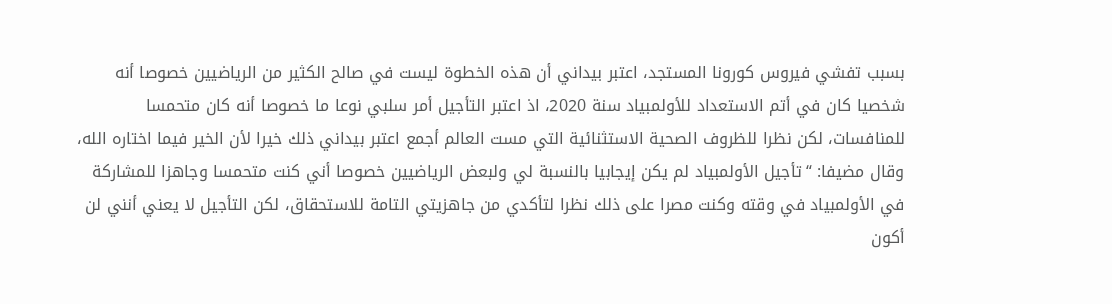بسبب تفشي فيروس كورونا المستجد، اعتبر بيداني أن هذه الخطوة ليست في صالح الكثير من الرياضيين خصوصا أنه شخصيا كان في أتم الاستعداد للأولمبياد سنة 2020، اذ اعتبر التأجيل أمر سلبي نوعا ما خصوصا أنه كان متحمسا للمنافسات، لكن نظرا للظروف الصحية الاستثنائية التي مست العالم أجمع اعتبر بيداني ذلك خيرا لأن الخير فيما اختاره الله، وقال مضيفا: “تأجيل الأولمبياد لم يكن إيجابيا بالنسبة لي ولبعض الرياضيين خصوصا أني كنت متحمسا وجاهزا للمشاركة في الأولمبياد في وقته وكنت مصرا على ذلك نظرا لتأكدي من جاهزيتي التامة للاستحقاق، لكن التأجيل لا يعني أنني لن أكون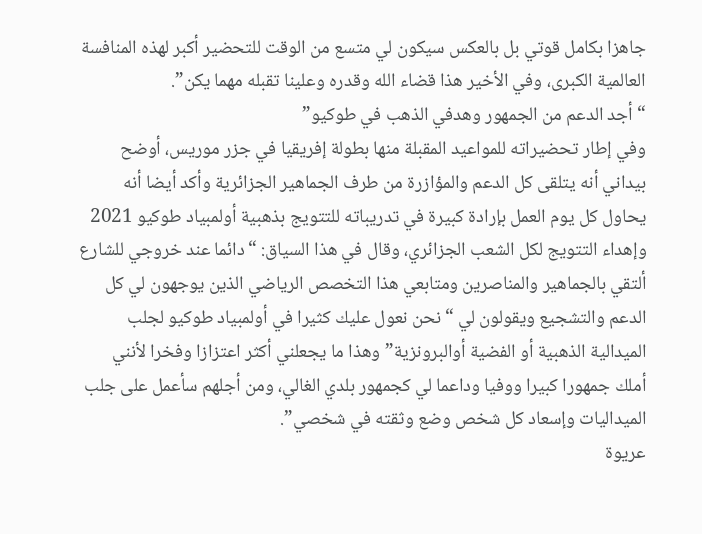جاهزا بكامل قوتي بل بالعكس سيكون لي متسع من الوقت للتحضير أكبر لهذه المنافسة العالمية الكبرى، وفي الأخير هذا قضاء الله وقدره وعلينا تقبله مهما يكن”.
“أجد الدعم من الجمهور وهدفي الذهب في طوكيو”
وفي إطار تحضيراته للمواعيد المقبلة منها بطولة إفريقيا في جزر موريس، أوضح بيداني أنه يتلقى كل الدعم والمؤازرة من طرف الجماهير الجزائرية وأكد أيضا أنه يحاول كل يوم العمل بإرادة كبيرة في تدريباته للتتويج بذهبية أولمبياد طوكيو 2021 وإهداء التتويج لكل الشعب الجزائري، وقال في هذا السياق: “دائما عند خروجي للشارع ألتقي بالجماهير والمناصرين ومتابعي هذا التخصص الرياضي الذين يوجهون لي كل الدعم والتشجيع ويقولون لي “نحن نعول عليك كثيرا في أولمبياد طوكيو لجلب الميدالية الذهبية أو الفضية أوالبرونزية” وهذا ما يجعلني أكثر اعتزازا وفخرا لأنني أملك جمهورا كبيرا ووفيا وداعما لي كجمهور بلدي الغالي، ومن أجلهم سأعمل على جلب الميداليات وإسعاد كل شخص وضع وثقته في شخصي”.
عريوة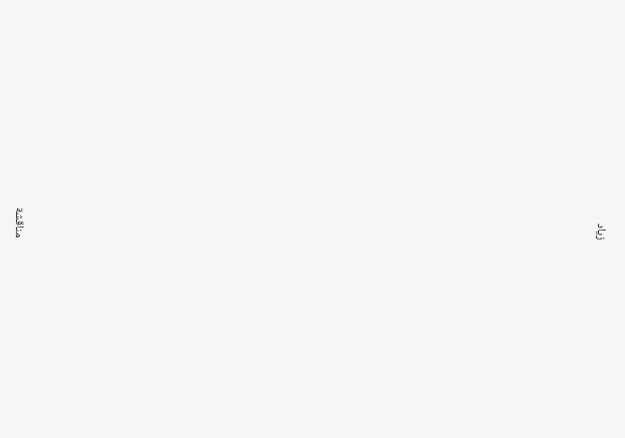زياد

























مناقشة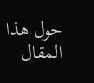حول هذا المقال